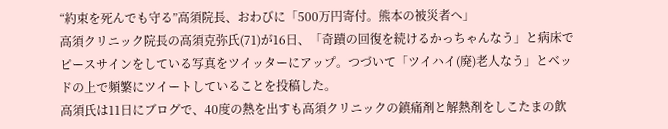“約束を死んでも守る”高須院長、おわびに「500万円寄付。熊本の被災者へ」
高須クリニック院長の高須克弥氏(71)が16日、「奇蹟の回復を続けるかっちゃんなう」と病床でピースサインをしている写真をツイッターにアップ。つづいて「ツイハイ(廃)老人なう」とベッドの上で頻繁にツイートしていることを投稿した。
高須氏は11日にブログで、40度の熱を出すも高須クリニックの鎮痛剤と解熱剤をしこたまの飲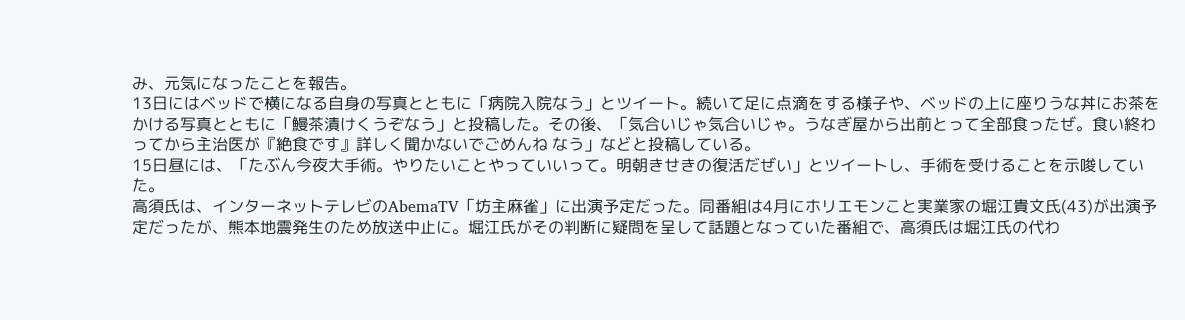み、元気になったことを報告。
13日にはベッドで横になる自身の写真とともに「病院入院なう」とツイート。続いて足に点滴をする様子や、ベッドの上に座りうな丼にお茶をかける写真とともに「鰻茶漬けくうぞなう」と投稿した。その後、「気合いじゃ気合いじゃ。うなぎ屋から出前とって全部食ったぜ。食い終わってから主治医が『絶食です』詳しく聞かないでごめんね なう」などと投稿している。
15日昼には、「たぶん今夜大手術。やりたいことやっていいって。明朝きせきの復活だぜい」とツイートし、手術を受けることを示唆していた。
高須氏は、インターネットテレビのAbemaTV「坊主麻雀」に出演予定だった。同番組は4月にホリエモンこと実業家の堀江貴文氏(43)が出演予定だったが、熊本地震発生のため放送中止に。堀江氏がその判断に疑問を呈して話題となっていた番組で、高須氏は堀江氏の代わ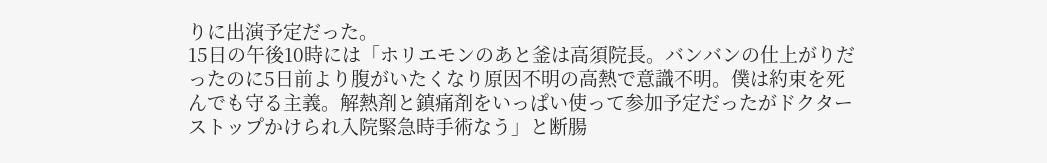りに出演予定だった。
15日の午後10時には「ホリエモンのあと釜は高須院長。バンバンの仕上がりだったのに5日前より腹がいたくなり原因不明の高熱で意識不明。僕は約束を死んでも守る主義。解熱剤と鎮痛剤をいっぱい使って参加予定だったがドクターストップかけられ入院緊急時手術なう」と断腸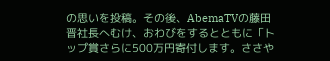の思いを投稿。その後、AbemaTVの藤田晋社長へむけ、おわびをするとともに「トップ賞さらに500万円寄付します。ささや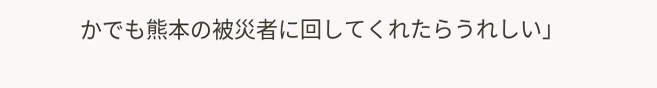かでも熊本の被災者に回してくれたらうれしい」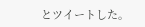とツイートした。